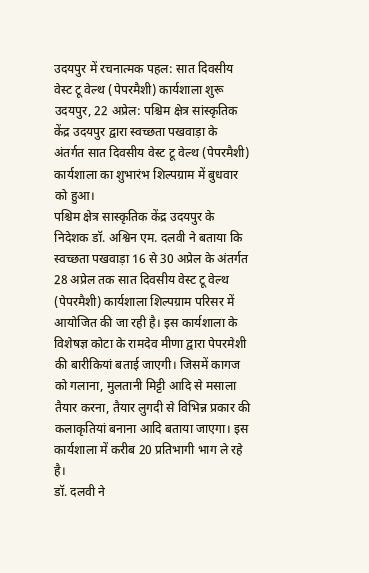उदयपुर में रचनात्मक पहल: सात दिवसीय वेस्ट टू वेल्थ (पेपरमैशी) कार्यशाला शुरू
उदयपुर, 22 अप्रेल: पश्चिम क्षेत्र सांस्कृतिक केंद्र उदयपुर द्वारा स्वच्छता पखवाड़ा के अंतर्गत सात दिवसीय वेस्ट टू वेल्थ (पेपरमैशी) कार्यशाला का शुभारंभ शिल्पग्राम में बुधवार को हुआ।
पश्चिम क्षेत्र सास्कृतिक केंद्र उदयपुर के निदेशक डॉ. अश्विन एम. दलवी ने बताया कि स्वच्छता पखवाड़ा 16 से 30 अप्रेल के अंतर्गत 28 अप्रेल तक सात दिवसीय वेस्ट टू वेल्थ (पेपरमैशी) कार्यशाला शिल्पग्राम परिसर में आयोजित की जा रही है। इस कार्यशाला के विशेषज्ञ कोटा के रामदेव मीणा द्वारा पेपरमेशी की बारीकियां बताई जाएगी। जिसमें कागज को गलाना, मुलतानी मिट्टी आदि से मसाला तैयार करना, तैयार लुगदी से विभिन्न प्रकार की कलाकृतियां बनाना आदि बताया जाएगा। इस कार्यशाला में करीब 20 प्रतिभागी भाग ले रहे है।
डॉ. दलवी ने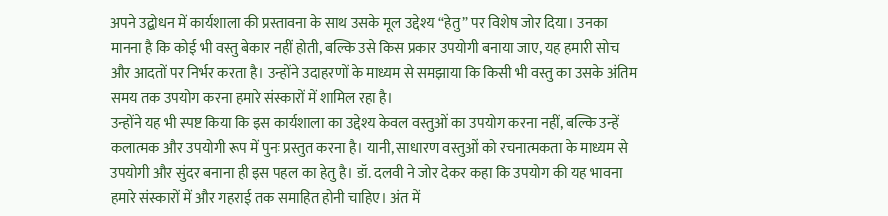अपने उद्बोधन में कार्यशाला की प्रस्तावना के साथ उसके मूल उद्देश्य “हेतु” पर विशेष जोर दिया। उनका मानना है कि कोई भी वस्तु बेकार नहीं होती, बल्कि उसे किस प्रकार उपयोगी बनाया जाए, यह हमारी सोच और आदतों पर निर्भर करता है। उन्होंने उदाहरणों के माध्यम से समझाया कि किसी भी वस्तु का उसके अंतिम समय तक उपयोग करना हमारे संस्कारों में शामिल रहा है।
उन्होंने यह भी स्पष्ट किया कि इस कार्यशाला का उद्देश्य केवल वस्तुओं का उपयोग करना नहीं, बल्कि उन्हें कलात्मक और उपयोगी रूप में पुनः प्रस्तुत करना है। यानी, साधारण वस्तुओं को रचनात्मकता के माध्यम से उपयोगी और सुंदर बनाना ही इस पहल का हेतु है। डॉ. दलवी ने जोर देकर कहा कि उपयोग की यह भावना हमारे संस्कारों में और गहराई तक समाहित होनी चाहिए। अंत में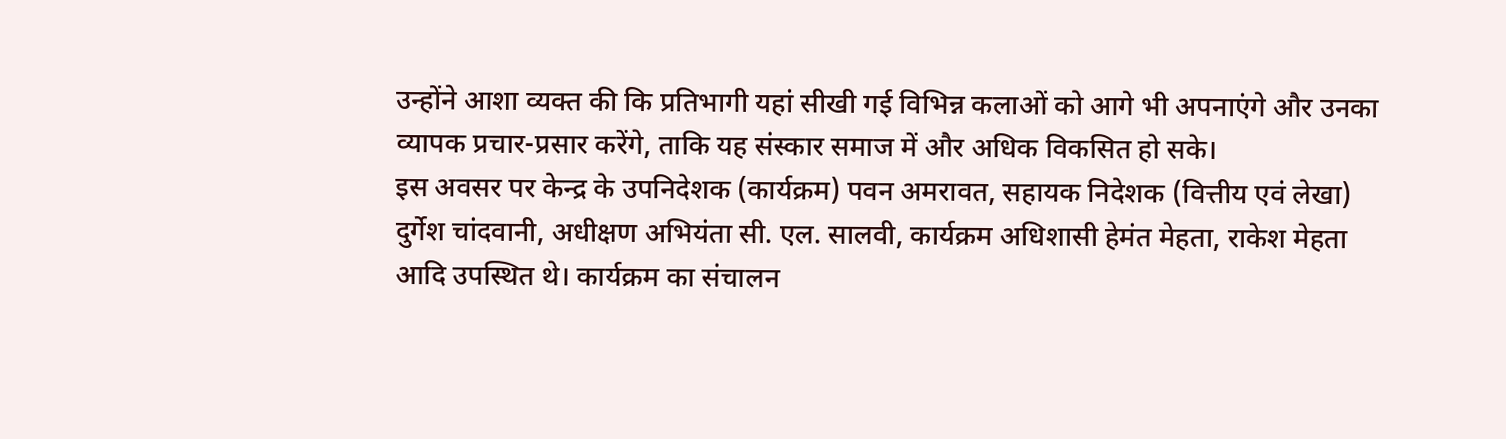उन्होंने आशा व्यक्त की कि प्रतिभागी यहां सीखी गई विभिन्न कलाओं को आगे भी अपनाएंगे और उनका व्यापक प्रचार-प्रसार करेंगे, ताकि यह संस्कार समाज में और अधिक विकसित हो सके।
इस अवसर पर केन्द्र के उपनिदेशक (कार्यक्रम) पवन अमरावत, सहायक निदेशक (वित्तीय एवं लेखा) दुर्गेश चांदवानी, अधीक्षण अभियंता सी. एल. सालवी, कार्यक्रम अधिशासी हेमंत मेहता, राकेश मेहता आदि उपस्थित थे। कार्यक्रम का संचालन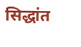सिद्धांत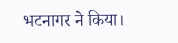भटनागर ने किया।